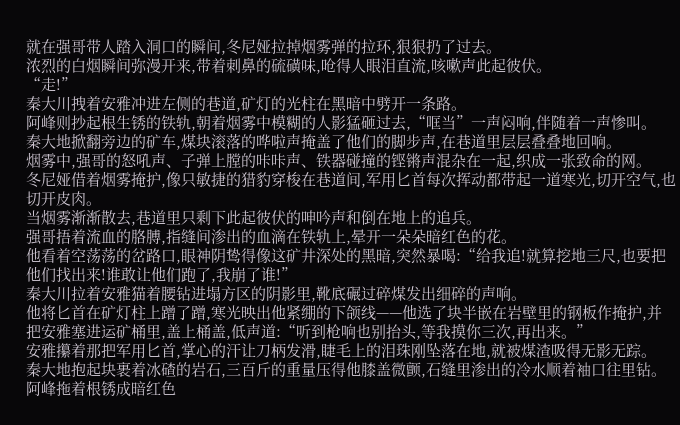就在强哥带人踏入洞口的瞬间,冬尼娅拉掉烟雾弹的拉环,狠狠扔了过去。
浓烈的白烟瞬间弥漫开来,带着刺鼻的硫磺味,呛得人眼泪直流,咳嗽声此起彼伏。
“走!”
秦大川拽着安雅冲进左侧的巷道,矿灯的光柱在黑暗中劈开一条路。
阿峰则抄起根生锈的铁轨,朝着烟雾中模糊的人影猛砸过去,“哐当”一声闷响,伴随着一声惨叫。
秦大地掀翻旁边的矿车,煤块滚落的哗啦声掩盖了他们的脚步声,在巷道里层层叠叠地回响。
烟雾中,强哥的怒吼声、子弹上膛的咔咔声、铁器碰撞的铿锵声混杂在一起,织成一张致命的网。
冬尼娅借着烟雾掩护,像只敏捷的猎豹穿梭在巷道间,军用匕首每次挥动都带起一道寒光,切开空气,也切开皮肉。
当烟雾渐渐散去,巷道里只剩下此起彼伏的呻吟声和倒在地上的追兵。
强哥捂着流血的胳膊,指缝间渗出的血滴在铁轨上,晕开一朵朵暗红色的花。
他看着空荡荡的岔路口,眼神阴鸷得像这矿井深处的黑暗,突然暴喝:“给我追!就算挖地三尺,也要把他们找出来!谁敢让他们跑了,我崩了谁!”
秦大川拉着安雅猫着腰钻进塌方区的阴影里,靴底碾过碎煤发出细碎的声响。
他将匕首在矿灯柱上蹭了蹭,寒光映出他紧绷的下颌线——他选了块半嵌在岩壁里的钢板作掩护,并把安雅塞进运矿桶里,盖上桶盖,低声道:“听到枪响也别抬头,等我摸你三次,再出来。”
安雅攥着那把军用匕首,掌心的汗让刀柄发滑,睫毛上的泪珠刚坠落在地,就被煤渣吸得无影无踪。
秦大地抱起块裹着冰碴的岩石,三百斤的重量压得他膝盖微颤,石缝里渗出的冷水顺着袖口往里钻。
阿峰拖着根锈成暗红色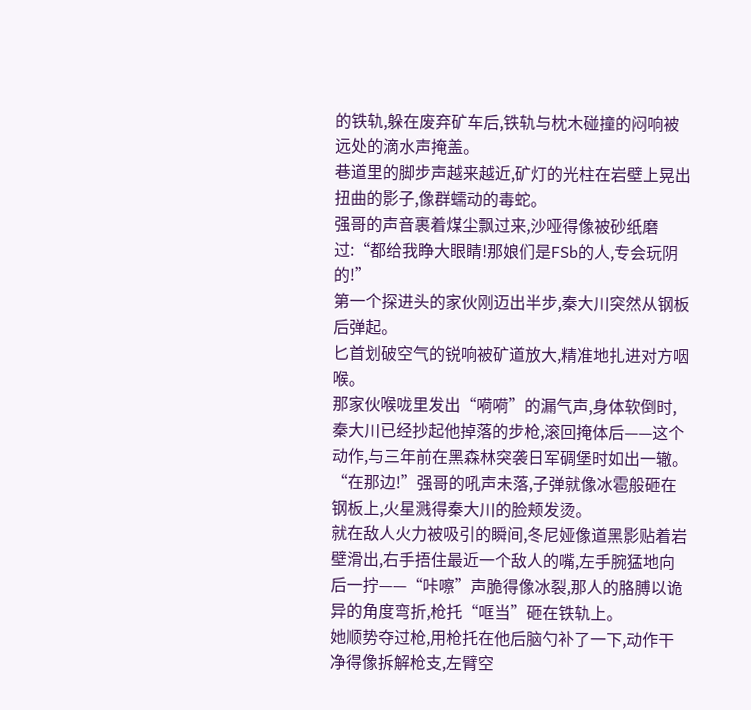的铁轨,躲在废弃矿车后,铁轨与枕木碰撞的闷响被远处的滴水声掩盖。
巷道里的脚步声越来越近,矿灯的光柱在岩壁上晃出扭曲的影子,像群蠕动的毒蛇。
强哥的声音裹着煤尘飘过来,沙哑得像被砂纸磨过:“都给我睁大眼睛!那娘们是FSb的人,专会玩阴的!”
第一个探进头的家伙刚迈出半步,秦大川突然从钢板后弹起。
匕首划破空气的锐响被矿道放大,精准地扎进对方咽喉。
那家伙喉咙里发出“嗬嗬”的漏气声,身体软倒时,秦大川已经抄起他掉落的步枪,滚回掩体后——这个动作,与三年前在黑森林突袭日军碉堡时如出一辙。
“在那边!”强哥的吼声未落,子弹就像冰雹般砸在钢板上,火星溅得秦大川的脸颊发烫。
就在敌人火力被吸引的瞬间,冬尼娅像道黑影贴着岩壁滑出,右手捂住最近一个敌人的嘴,左手腕猛地向后一拧——“咔嚓”声脆得像冰裂,那人的胳膊以诡异的角度弯折,枪托“哐当”砸在铁轨上。
她顺势夺过枪,用枪托在他后脑勺补了一下,动作干净得像拆解枪支,左臂空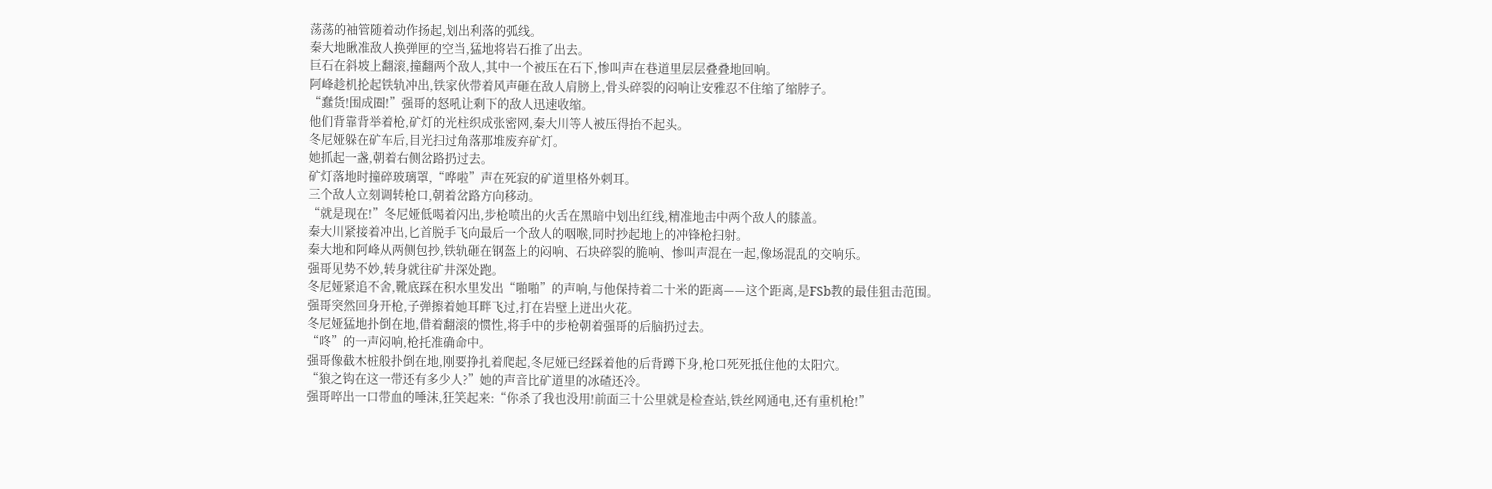荡荡的袖管随着动作扬起,划出利落的弧线。
秦大地瞅准敌人换弹匣的空当,猛地将岩石推了出去。
巨石在斜坡上翻滚,撞翻两个敌人,其中一个被压在石下,惨叫声在巷道里层层叠叠地回响。
阿峰趁机抡起铁轨冲出,铁家伙带着风声砸在敌人肩膀上,骨头碎裂的闷响让安雅忍不住缩了缩脖子。
“蠢货!围成圈!”强哥的怒吼让剩下的敌人迅速收缩。
他们背靠背举着枪,矿灯的光柱织成张密网,秦大川等人被压得抬不起头。
冬尼娅躲在矿车后,目光扫过角落那堆废弃矿灯。
她抓起一盏,朝着右侧岔路扔过去。
矿灯落地时撞碎玻璃罩,“哗啦”声在死寂的矿道里格外刺耳。
三个敌人立刻调转枪口,朝着岔路方向移动。
“就是现在!”冬尼娅低喝着闪出,步枪喷出的火舌在黑暗中划出红线,精准地击中两个敌人的膝盖。
秦大川紧接着冲出,匕首脱手飞向最后一个敌人的咽喉,同时抄起地上的冲锋枪扫射。
秦大地和阿峰从两侧包抄,铁轨砸在钢盔上的闷响、石块碎裂的脆响、惨叫声混在一起,像场混乱的交响乐。
强哥见势不妙,转身就往矿井深处跑。
冬尼娅紧追不舍,靴底踩在积水里发出“啪啪”的声响,与他保持着二十米的距离——这个距离,是FSb教的最佳狙击范围。
强哥突然回身开枪,子弹擦着她耳畔飞过,打在岩壁上迸出火花。
冬尼娅猛地扑倒在地,借着翻滚的惯性,将手中的步枪朝着强哥的后脑扔过去。
“咚”的一声闷响,枪托准确命中。
强哥像截木桩般扑倒在地,刚要挣扎着爬起,冬尼娅已经踩着他的后背蹲下身,枪口死死抵住他的太阳穴。
“狼之钩在这一带还有多少人?”她的声音比矿道里的冰碴还冷。
强哥啐出一口带血的唾沫,狂笑起来:“你杀了我也没用!前面三十公里就是检查站,铁丝网通电,还有重机枪!”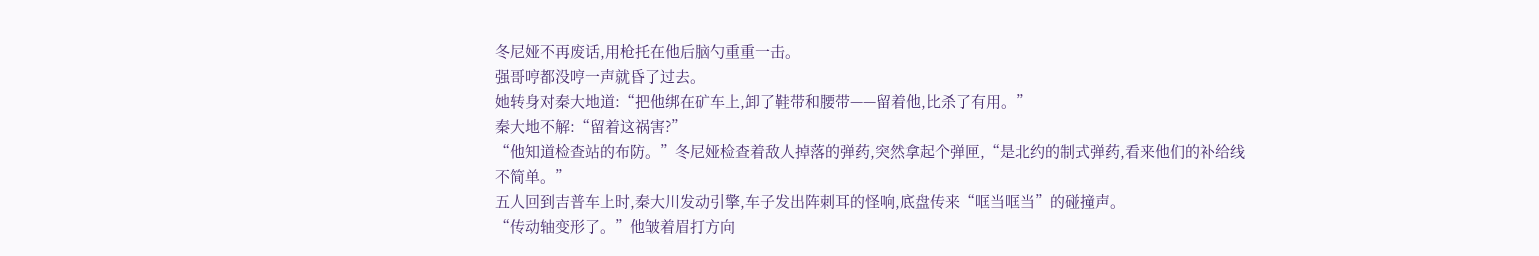冬尼娅不再废话,用枪托在他后脑勺重重一击。
强哥哼都没哼一声就昏了过去。
她转身对秦大地道:“把他绑在矿车上,卸了鞋带和腰带——留着他,比杀了有用。”
秦大地不解:“留着这祸害?”
“他知道检查站的布防。”冬尼娅检查着敌人掉落的弹药,突然拿起个弹匣,“是北约的制式弹药,看来他们的补给线不简单。”
五人回到吉普车上时,秦大川发动引擎,车子发出阵刺耳的怪响,底盘传来“哐当哐当”的碰撞声。
“传动轴变形了。”他皱着眉打方向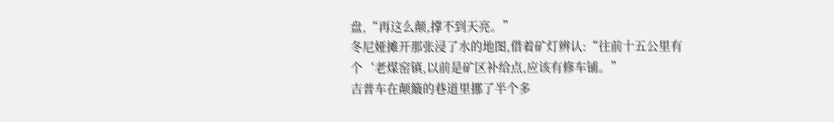盘,“再这么颠,撑不到天亮。”
冬尼娅摊开那张浸了水的地图,借着矿灯辨认:“往前十五公里有个‘老煤窑镇,以前是矿区补给点,应该有修车铺。”
吉普车在颠簸的巷道里挪了半个多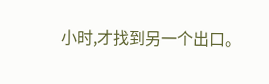小时,才找到另一个出口。